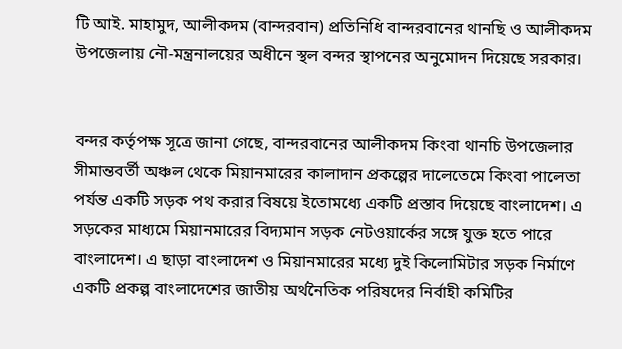টি আই. মাহামুদ, আলীকদম (বান্দরবান) প্রতিনিধি বান্দরবানের থানছি ও আলীকদম উপজেলায় নৌ-মন্ত্রনালয়ের অধীনে স্থল বন্দর স্থাপনের অনুমোদন দিয়েছে সরকার।


বন্দর কর্তৃপক্ষ সূত্রে জানা গেছে, বান্দরবানের আলীকদম কিংবা থানচি উপজেলার সীমান্তবর্তী অঞ্চল থেকে মিয়ানমারের কালাদান প্রকল্পের দালেতেমে কিংবা পালেতা পর্যন্ত একটি সড়ক পথ করার বিষয়ে ইতোমধ্যে একটি প্রস্তাব দিয়েছে বাংলাদেশ। এ সড়কের মাধ্যমে মিয়ানমারের বিদ্যমান সড়ক নেটওয়ার্কের সঙ্গে যুক্ত হতে পারে বাংলাদেশ। এ ছাড়া বাংলাদেশ ও মিয়ানমারের মধ্যে দুই কিলোমিটার সড়ক নির্মাণে একটি প্রকল্প বাংলাদেশের জাতীয় অর্থনৈতিক পরিষদের নির্বাহী কমিটির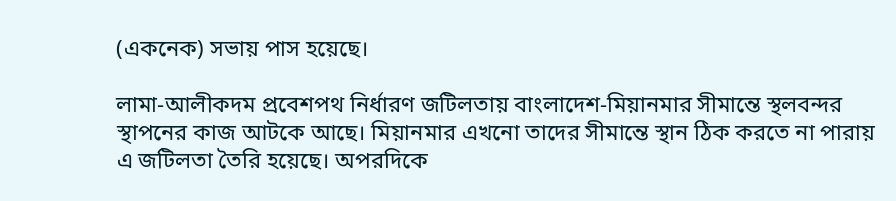(একনেক) সভায় পাস হয়েছে।

লামা-আলীকদম প্রবেশপথ নির্ধারণ জটিলতায় বাংলাদেশ-মিয়ানমার সীমান্তে স্থলবন্দর স্থাপনের কাজ আটকে আছে। মিয়ানমার এখনো তাদের সীমান্তে স্থান ঠিক করতে না পারায় এ জটিলতা তৈরি হয়েছে। অপরদিকে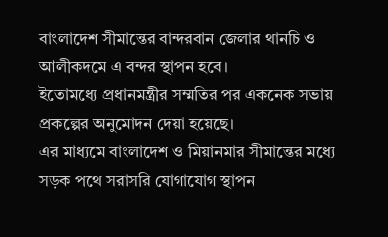বাংলাদেশ সীমান্তের বান্দরবান জেলার থানচি ও আলীকদমে এ বন্দর স্থাপন হবে।
ইতোমধ্যে প্রধানমন্ত্রীর সম্মতির পর একনেক সভায় প্রকল্পের অনুমোদন দেয়া হয়েছে।
এর মাধ্যমে বাংলাদেশ ও মিয়ানমার সীমান্তের মধ্যে সড়ক পথে সরাসরি যোগাযোগ স্থাপন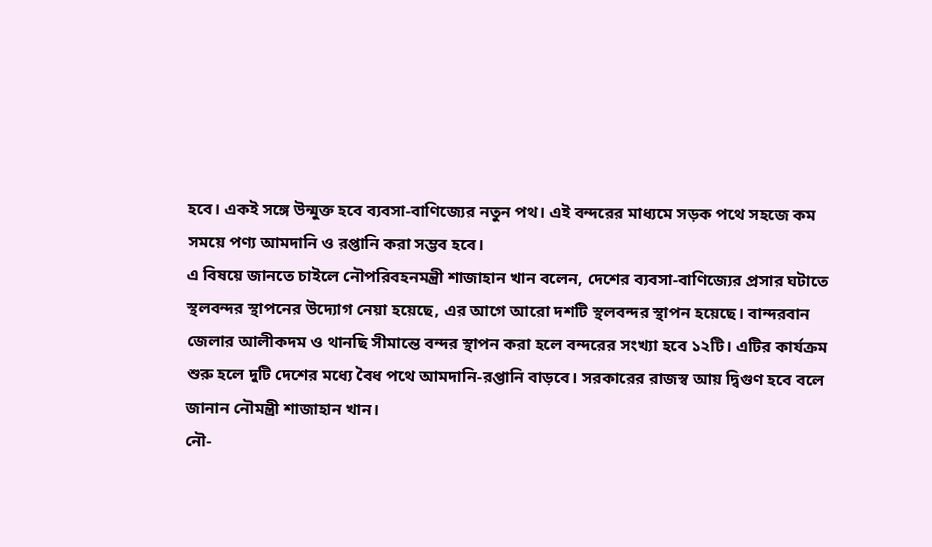হবে। একই সঙ্গে উন্মুক্ত হবে ব্যবসা-বাণিজ্যের নতুন পথ। এই বন্দরের মাধ্যমে সড়ক পথে সহজে কম সময়ে পণ্য আমদানি ও রপ্তানি করা সম্ভব হবে।
এ বিষয়ে জানতে চাইলে নৌপরিবহনমন্ত্রী শাজাহান খান বলেন, দেশের ব্যবসা-বাণিজ্যের প্রসার ঘটাতে স্থলবন্দর স্থাপনের উদ্যোগ নেয়া হয়েছে, এর আগে আরো দশটি স্থলবন্দর স্থাপন হয়েছে। বান্দরবান জেলার আলীকদম ও থানছি সীমান্তে বন্দর স্থাপন করা হলে বন্দরের সংখ্যা হবে ১২টি। এটির কার্যক্রম শুরু হলে দুটি দেশের মধ্যে বৈধ পথে আমদানি-রপ্তানি বাড়বে। সরকারের রাজস্ব আয় দ্বিগুণ হবে বলে জানান নৌমন্ত্রী শাজাহান খান।
নৌ-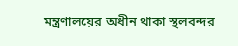মন্ত্রণালয়ের অধীন থাকা স্থলবন্দর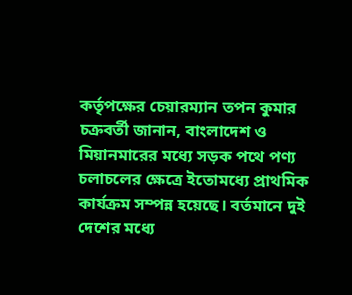কর্তৃপক্ষের চেয়ারম্যান তপন কুমার চক্রবর্তী জানান, বাংলাদেশ ও মিয়ানমারের মধ্যে সড়ক পথে পণ্য চলাচলের ক্ষেত্রে ইতোমধ্যে প্রাথমিক কার্যক্রম সম্পন্ন হয়েছে। বর্তমানে দুই দেশের মধ্যে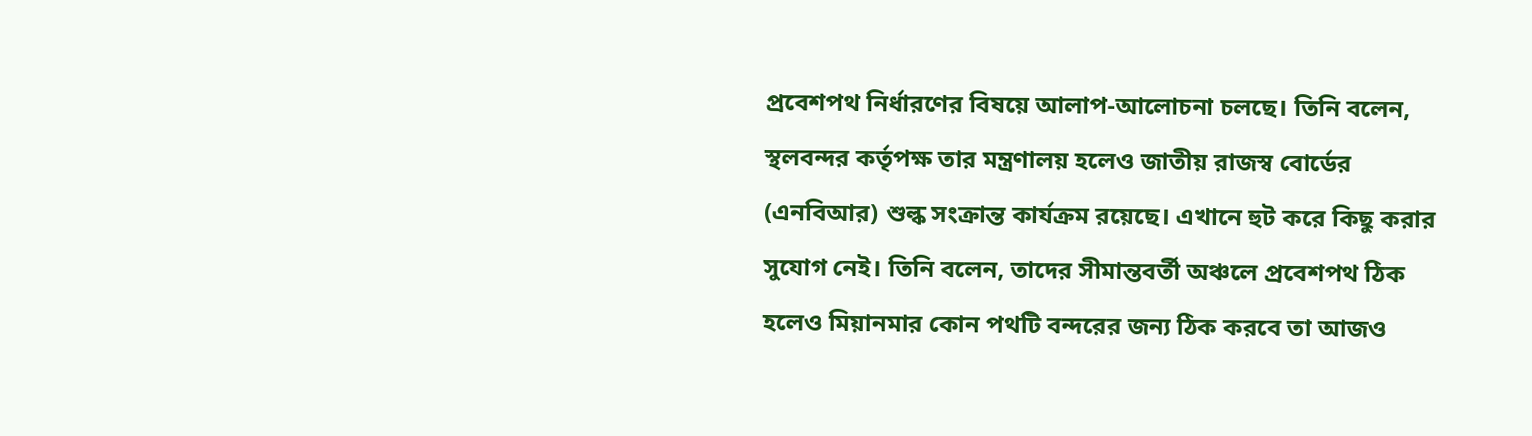প্রবেশপথ নির্ধারণের বিষয়ে আলাপ-আলোচনা চলছে। তিনি বলেন, স্থলবন্দর কর্তৃপক্ষ তার মন্ত্রণালয় হলেও জাতীয় রাজস্ব বোর্ডের (এনবিআর) শুল্ক সংক্রান্ত কার্যক্রম রয়েছে। এখানে হুট করে কিছু করার সুযোগ নেই। তিনি বলেন, তাদের সীমান্তবর্তী অঞ্চলে প্রবেশপথ ঠিক হলেও মিয়ানমার কোন পথটি বন্দরের জন্য ঠিক করবে তা আজও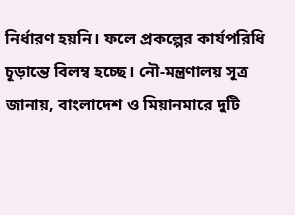নির্ধারণ হয়নি। ফলে প্রকল্পের কার্যপরিধি চূড়ান্তে বিলম্ব হচ্ছে। নৌ-মন্ত্রণালয় সূত্র জানায়, বাংলাদেশ ও মিয়ানমারে দুটি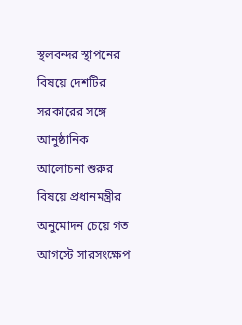স্থলবন্দর স্থাপনের বিষয়ে দেশটির সরকারের সঙ্গে আনুষ্ঠানিক আলোচনা শুরুর বিষয়ে প্রধানমন্ত্রীর অনুমোদন চেয়ে গত আগস্টে সারসংক্ষেপ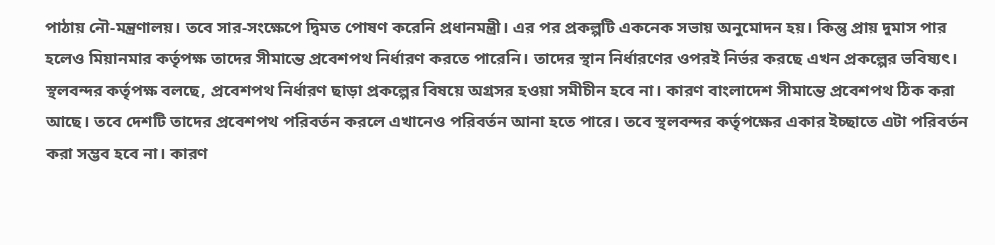পাঠায় নৌ-মন্ত্রণালয়। তবে সার-সংক্ষেপে দ্বিমত পোষণ করেনি প্রধানমন্ত্রী। এর পর প্রকল্পটি একনেক সভায় অনুমোদন হয়। কিন্তু প্রায় দুমাস পার হলেও মিয়ানমার কর্তৃপক্ষ তাদের সীমান্তে প্রবেশপথ নির্ধারণ করতে পারেনি। তাদের স্থান নির্ধারণের ওপরই নির্ভর করছে এখন প্রকল্পের ভবিষ্যৎ।
স্থলবন্দর কর্তৃপক্ষ বলছে, প্রবেশপথ নির্ধারণ ছাড়া প্রকল্পের বিষয়ে অগ্রসর হওয়া সমীচীন হবে না। কারণ বাংলাদেশ সীমান্তে প্রবেশপথ ঠিক করা আছে। তবে দেশটি তাদের প্রবেশপথ পরিবর্তন করলে এখানেও পরিবর্তন আনা হতে পারে। তবে স্থলবন্দর কর্তৃপক্ষের একার ইচ্ছাতে এটা পরিবর্তন করা সম্ভব হবে না। কারণ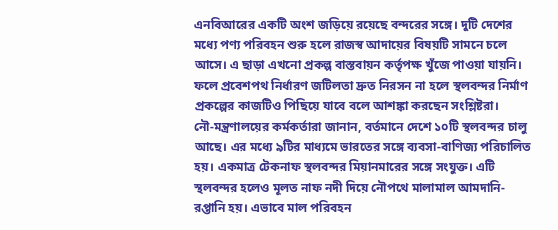এনবিআরের একটি অংশ জড়িয়ে রয়েছে বন্দরের সঙ্গে। দুটি দেশের মধ্যে পণ্য পরিবহন শুরু হলে রাজস্ব আদায়ের বিষয়টি সামনে চলে আসে। এ ছাড়া এখনো প্রকল্প বাস্তবায়ন কর্তৃপক্ষ খুঁজে পাওয়া যায়নি। ফলে প্রবেশপথ নির্ধারণ জটিলতা দ্রুত নিরসন না হলে স্থলবন্দর নির্মাণ প্রকল্পের কাজটিও পিছিয়ে যাবে বলে আশঙ্কা করছেন সংশ্লিষ্টরা।
নৌ-মন্ত্রণালয়ের কর্মকর্তারা জানান, বর্তমানে দেশে ১০টি স্থলবন্দর চালু আছে। এর মধ্যে ৯টির মাধ্যমে ভারতের সঙ্গে ব্যবসা-বাণিজ্য পরিচালিত হয়। একমাত্র টেকনাফ স্থলবন্দর মিয়ানমারের সঙ্গে সংযুক্ত। এটি স্থলবন্দর হলেও মূলত নাফ নদী দিয়ে নৌপথে মালামাল আমদানি-রপ্তানি হয়। এভাবে মাল পরিবহন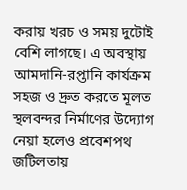করায় খরচ ও সময় দুটোই বেশি লাগছে। এ অবস্থায় আমদানি-রপ্তানি কার্যক্রম সহজ ও দ্রুত করতে মূলত স্থলবন্দর নির্মাণের উদ্যোগ নেয়া হলেও প্রবেশপথ জটিলতায়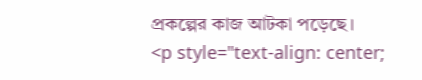প্রকল্পের কাজ আটকা পড়েছে।
<p style="text-align: center;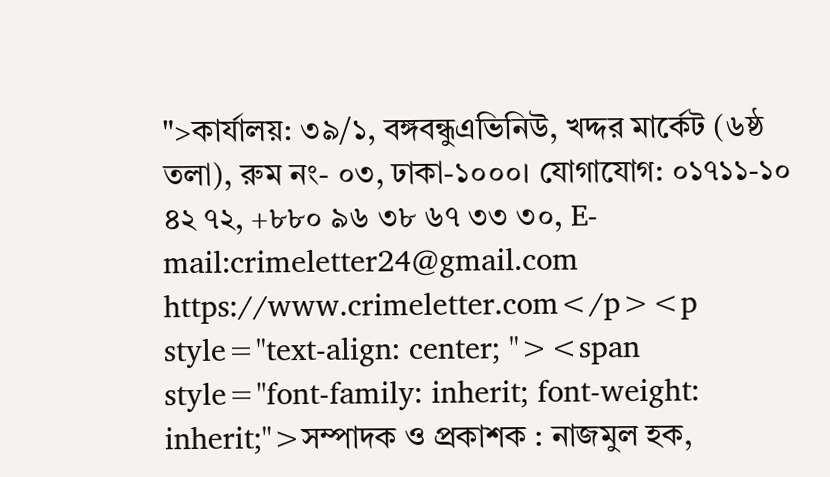">কার্যালয়: ৩৯/১, বঙ্গবন্ধুএভিনিউ, খদ্দর মার্কেট (৬ষ্ঠ তলা), রুম নং- ০৩, ঢাকা-১০০০। যোগাযোগ: ০১৭১১-১০ ৪২ ৭২, +৮৮০ ৯৬ ৩৮ ৬৭ ৩৩ ৩০, E-mail:crimeletter24@gmail.com https://www.crimeletter.com</p><p style="text-align: center; "><span style="font-family: inherit; font-weight: inherit;">সম্পাদক ও প্রকাশক : নাজমুল হক,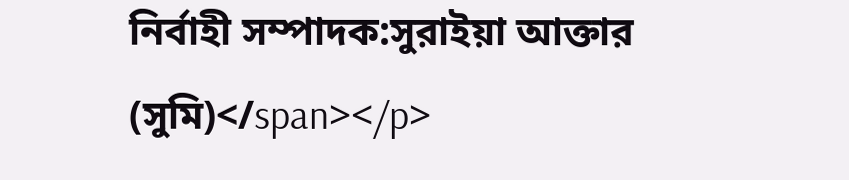নির্বাহী সম্পাদক:সুরাইয়া আক্তার (সুমি)</span></p>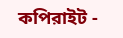কপিরাইট -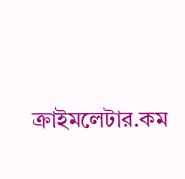ক্রাইমলেটার.কম